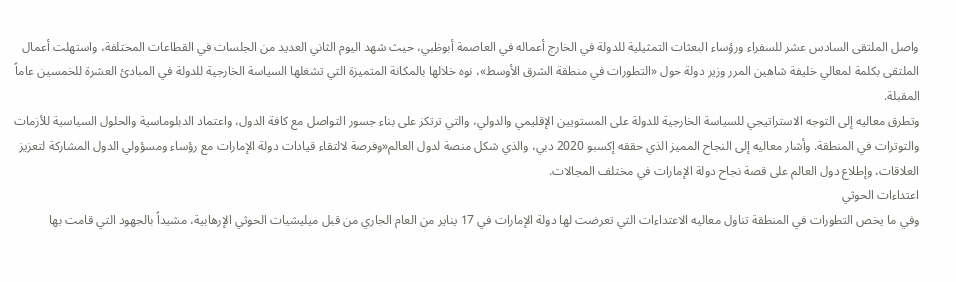واصل الملتقى السادس عشر للسفراء ورؤساء البعثات التمثيلية للدولة في الخارج أعماله في العاصمة أبوظبي، حيث شهد اليوم الثاني العديد من الجلسات في القطاعات المختلفة، واستهلت أعمال الملتقى بكلمة لمعالي خليفة شاهين المرر وزير دولة حول «التطورات في منطقة الشرق الأوسط»، نوه خلالها بالمكانة المتميزة التي تشغلها السياسة الخارجية للدولة في المبادئ العشرة للخمسين عاماً المقبلة.
وتطرق معاليه إلى التوجه الاستراتيجي للسياسة الخارجية للدولة على المستويين الإقليمي والدولي، والتي ترتكز على بناء جسور التواصل مع كافة الدول، واعتماد الدبلوماسية والحلول السياسية للأزمات والتوترات في المنطقة. وأشار معاليه إلى النجاح المميز الذي حققه إكسبو 2020 دبي، والذي شكل منصة لدول العالم«وفرصة لالتقاء قيادات دولة الإمارات مع رؤساء ومسؤولي الدول المشاركة لتعزيز العلاقات، وإطلاع دول العالم على قصة نجاح دولة الإمارات في مختلف المجالات.
اعتداءات الحوثي
وفي ما يخص التطورات في المنطقة تناول معاليه الاعتداءات التي تعرضت لها دولة الإمارات في 17 يناير من العام الجاري من قبل ميليشيات الحوثي الإرهابية، مشيداً بالجهود التي قامت بها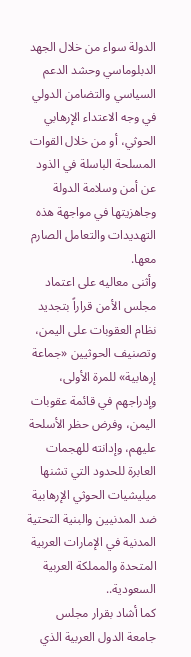الدولة سواء من خلال الجهد الدبلوماسي وحشد الدعم السياسي والتضامن الدولي في وجه الاعتداء الإرهابي الحوثي، أو من خلال القوات المسلحة الباسلة في الذود عن أمن وسلامة الدولة وجاهزيتها في مواجهة هذه التهديدات والتعامل الصارم معها.
وأثنى معاليه على اعتماد مجلس الأمن قراراً بتجديد نظام العقوبات على اليمن، وتصنيف الحوثيين «جماعة إرهابية» للمرة الأولى، وإدراجهم في قائمة عقوبات اليمن، وفرض حظر الأسلحة عليهم، وإدانته للهجمات العابرة للحدود التي تشنها ميليشيات الحوثي الإرهابية ضد المدنيين والبنية التحتية المدنية في الإمارات العربية المتحدة والمملكة العربية السعودية..
كما أشاد بقرار مجلس جامعة الدول العربية الذي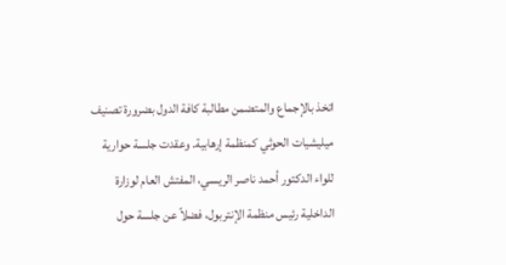اتخذ بالإجماع والمتضمن مطالبة كافة الدول بضرورة تصنيف ميليشيات الحوثي كمنظمة إرهابية. وعقدت جلسة حوارية للواء الدكتور أحمد ناصر الريسي، المفتش العام لوزارة الداخلية رئيس منظمة الإنتربول، فضلاً عن جلسة حول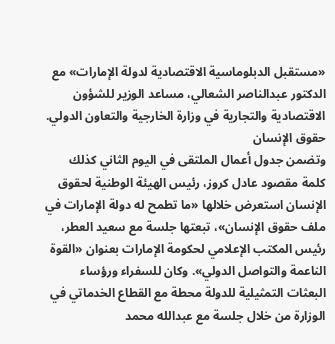«مستقبل الدبلوماسية الاقتصادية لدولة الإمارات» مع الدكتور عبدالناصر الشعالي، مساعد الوزير للشؤون الاقتصادية والتجارية في وزارة الخارجية والتعاون الدولي.
حقوق الإنسان
وتضمن جدول أعمال الملتقى في اليوم الثاني كذلك كلمة مقصود عادل كروز، رئيس الهيئة الوطنية لحقوق الإنسان استعرض خلالها «ما تطمح له دولة الإمارات في ملف حقوق الإنسان»، تبعتها جلسة مع سعيد العطر، رئيس المكتب الإعلامي لحكومة الإمارات بعنوان «القوة الناعمة والتواصل الدولي». وكان للسفراء ورؤساء البعثات التمثيلية للدولة محطة مع القطاع الخدماتي في الوزارة من خلال جلسة مع عبدالله محمد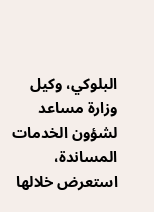البلوكي، وكيل وزارة مساعد لشؤون الخدمات المساندة، استعرض خلالها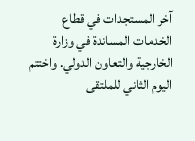آخر المستجدات في قطاع الخدمات المساندة في وزارة الخارجية والتعاون الدولي. واختتم اليوم الثاني للملتقى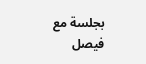بجلسة مع فيصل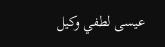عيسى لطفي وكيل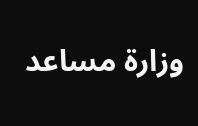وزارة مساعد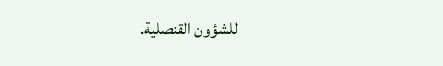للشؤون القنصلية.